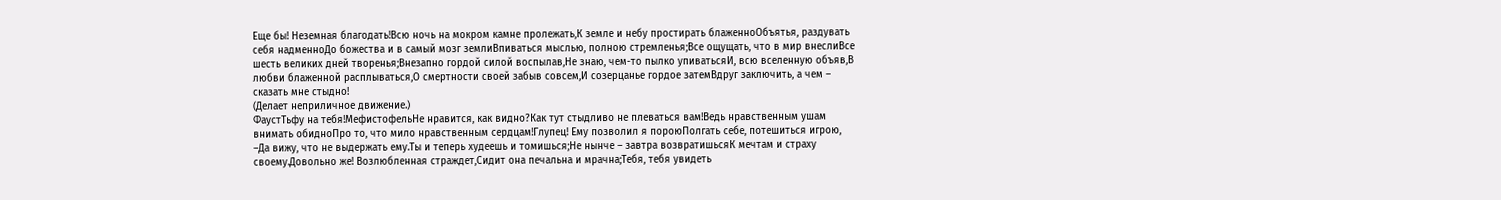Еще бы! Неземная благодать!Всю ночь на мокром камне пролежать,К земле и небу простирать блаженноОбъятья, раздувать себя надменноДо божества и в самый мозг землиВпиваться мыслью, полною стремленья;Все ощущать, что в мир внеслиВсе шесть великих дней творенья;Внезапно гордой силой воспылав,Не знаю, чем-то пылко упиватьсяИ, всю вселенную объяв,В любви блаженной расплываться,О смертности своей забыв совсем,И созерцанье гордое затемВдруг заключить, а чем – сказать мне стыдно!
(Делает неприличное движение.)
ФаустТьфу на тебя!МефистофельНе нравится, как видно?Как тут стыдливо не плеваться вам!Ведь нравственным ушам внимать обидноПро то, что мило нравственным сердцам!Глупец! Ему позволил я пороюПолгать себе, потешиться игрою, –Да вижу, что не выдержать ему.Ты и теперь худеешь и томишься;Не нынче – завтра возвратишьсяК мечтам и страху своему.Довольно же! Возлюбленная страждет,Сидит она печальна и мрачна;Тебя, тебя увидеть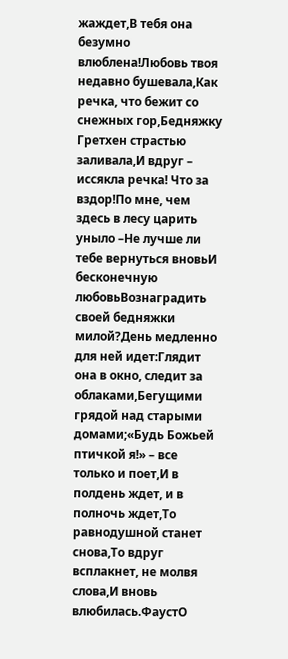жаждет,В тебя она безумно влюблена!Любовь твоя недавно бушевала,Как речка, что бежит со снежных гор,Бедняжку Гретхен страстью заливала,И вдруг – иссякла речка! Что за вздор!По мне, чем здесь в лесу царить уныло –Не лучше ли тебе вернуться вновьИ бесконечную любовьВознаградить своей бедняжки милой?День медленно для ней идет:Глядит она в окно, следит за облаками,Бегущими грядой над старыми домами;«Будь Божьей птичкой я!» – все только и поет,И в полдень ждет, и в полночь ждет,То равнодушной станет снова,То вдруг всплакнет, не молвя слова,И вновь влюбилась.ФаустО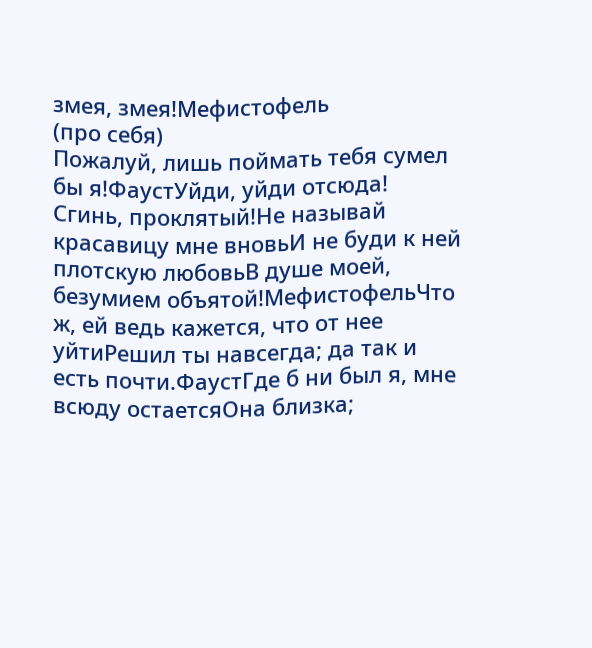змея, змея!Мефистофель
(про себя)
Пожалуй, лишь поймать тебя сумел бы я!ФаустУйди, уйди отсюда! Сгинь, проклятый!Не называй красавицу мне вновьИ не буди к ней плотскую любовьВ душе моей, безумием объятой!МефистофельЧто ж, ей ведь кажется, что от нее уйтиРешил ты навсегда; да так и есть почти.ФаустГде б ни был я, мне всюду остаетсяОна близка;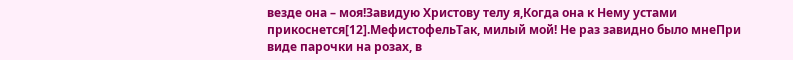везде она – моя!Завидую Христову телу я,Когда она к Нему устами прикоснется[12].МефистофельТак, милый мой! Не раз завидно было мнеПри виде парочки на розах, в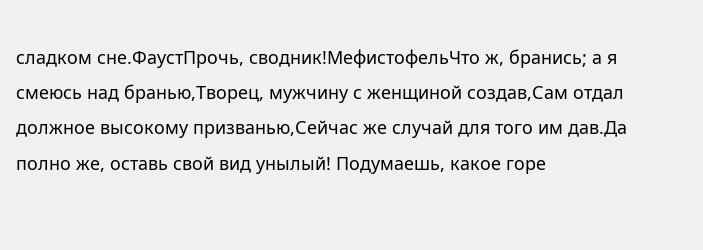сладком сне.ФаустПрочь, сводник!МефистофельЧто ж, бранись; а я смеюсь над бранью,Творец, мужчину с женщиной создав,Сам отдал должное высокому призванью,Сейчас же случай для того им дав.Да полно же, оставь свой вид унылый! Подумаешь, какое горе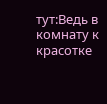тут:Ведь в комнату к красотке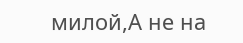милой,А не на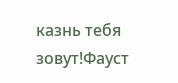казнь тебя зовут!Фауст